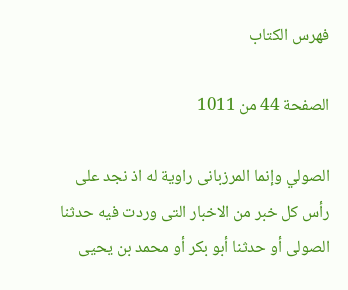فهرس الكتاب

الصفحة 44 من 1011

الصولي وإنما المرزبانى راوية له اذ نجد على رأس كل خبر من الاخبار التى وردت فيه حدثنا الصولى أو حدثنا أبو بكر أو محمد بن يحيى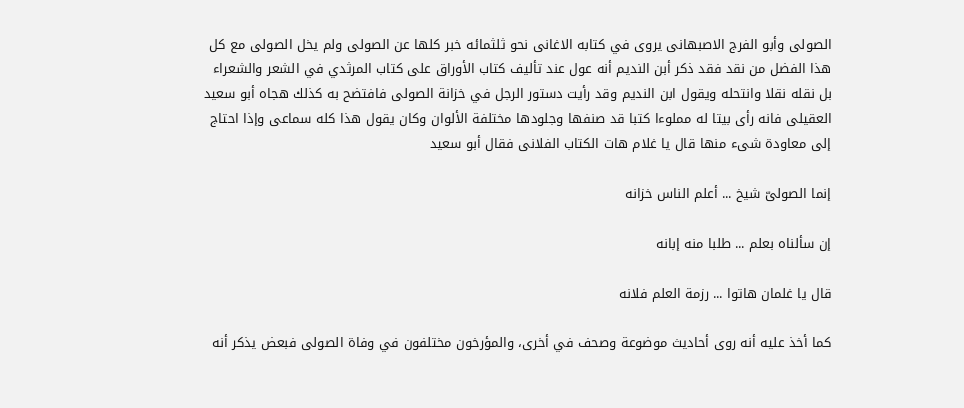الصولى وأبو الفرج الاصبهانى يروى في كتابه الاغانى نحو ثلثمائه خبر كلها عن الصولى ولم يخل الصولى مع كل هذا الفضل من نقد فقد ذكر أبن النديم أنه عول عند تأليف كتاب الأوراق على كتاب المرثدي في الشعر والشعراء بل نقله نقلا وانتحله ويقول ابن النديم وقد رأيت دستور الرجل في خزانة الصولى فافتضح به كذلك هجاه أبو سعيد العقيلى فانه رأى بيتا له مملوءا كتبا قد صنفها وجلودها مختلفة الألوان وكان يقول هذا كله سماعى وإذا احتاج إلى معاودة شىء منها قال يا غلام هات الكتاب الفلانى فقال أبو سعيد

إنما الصولىّ شيخ ... أعلم الناس خزانه

إن سألناه بعلم ... طلبا منه إبانه

قال يا غلمان هاتوا ... رزمة العلم فلانه

كما أخذ عليه أنه روى أحاديث موضوعة وصحف في أخرى، والمؤرخون مختلفون في وفاة الصولى فبعض يذكر أنه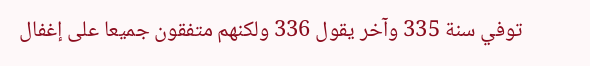توفي سنة 335 وآخر يقول 336 ولكنهم متفقون جميعا على إغفال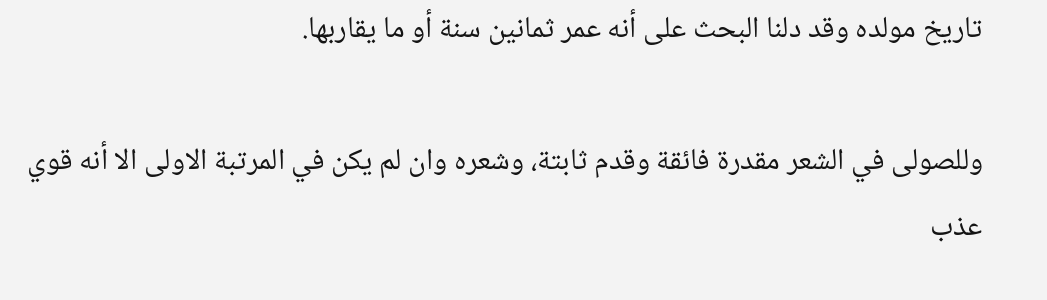تاريخ مولده وقد دلنا البحث على أنه عمر ثمانين سنة أو ما يقاربها.

وللصولى في الشعر مقدرة فائقة وقدم ثابتة، وشعره وان لم يكن في المرتبة الاولى الا أنه قوي عذب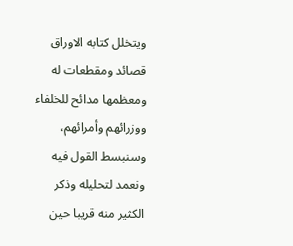ويتخلل كتابه الاوراق قصائد ومقطعات له ومعظمها مدائح للخلفاء ووزرائهم وأمرائهم، وسنبسط القول فيه ونعمد لتحليله وذكر الكثير منه قريبا حين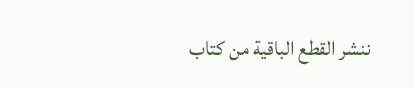ننشر القطع الباقية من كتاب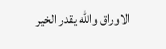الاوراق والله يقدر الخير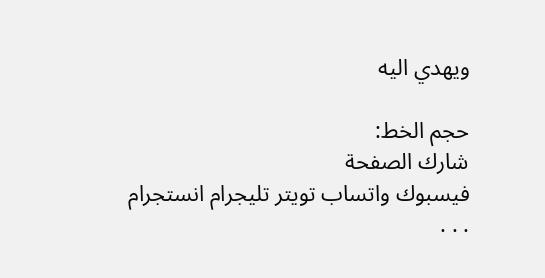ويهدي اليه

حجم الخط:
شارك الصفحة
فيسبوك واتساب تويتر تليجرام انستجرام
. . .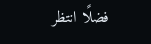فضلًا انتظر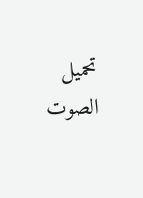تحميل الصوت